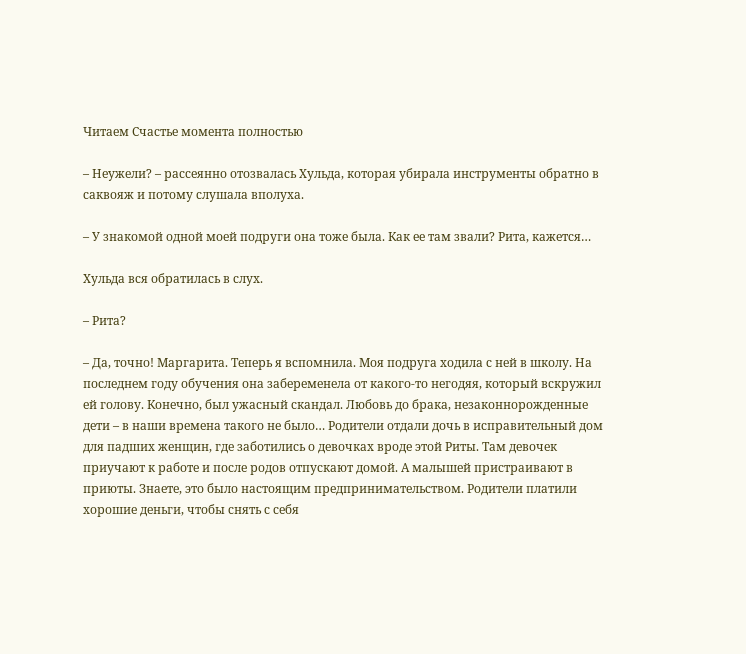Читаем Счастье момента полностью

– Неужели? – рассеянно отозвалась Хульда, которая убирала инструменты обратно в саквояж и потому слушала вполуха.

– У знакомой одной моей подруги она тоже была. Как ее там звали? Рита, кажется…

Хульда вся обратилась в слух.

– Рита?

– Да, точно! Маргарита. Теперь я вспомнила. Моя подруга ходила с ней в школу. На последнем году обучения она забеременела от какого-то негодяя, который вскружил ей голову. Конечно, был ужасный скандал. Любовь до брака, незаконнорожденные дети – в наши времена такого не было… Родители отдали дочь в исправительный дом для падших женщин, где заботились о девочках вроде этой Риты. Там девочек приучают к работе и после родов отпускают домой. А малышей пристраивают в приюты. Знаете, это было настоящим предпринимательством. Родители платили хорошие деньги, чтобы снять с себя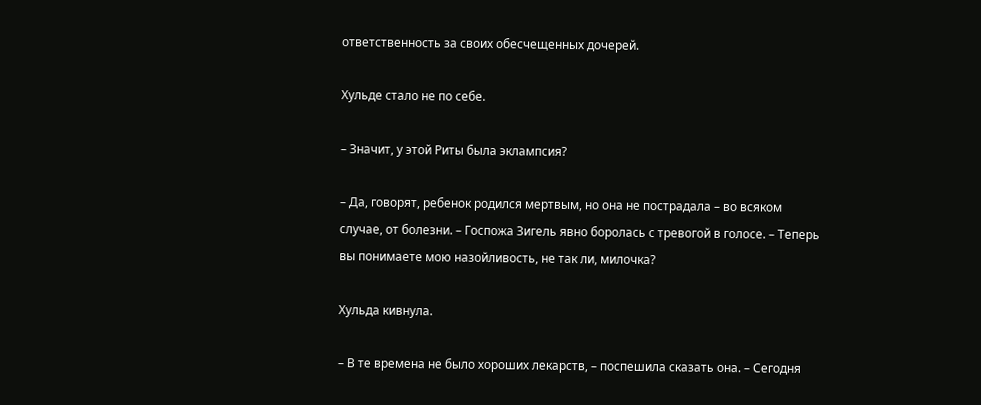ответственность за своих обесчещенных дочерей.

Хульде стало не по себе.

– Значит, у этой Риты была эклампсия?

– Да, говорят, ребенок родился мертвым, но она не пострадала – во всяком случае, от болезни. – Госпожа Зигель явно боролась с тревогой в голосе. – Теперь вы понимаете мою назойливость, не так ли, милочка?

Хульда кивнула.

– В те времена не было хороших лекарств, – поспешила сказать она. – Сегодня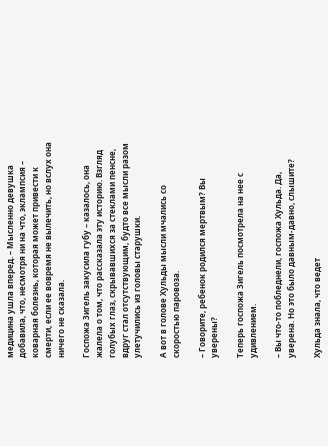медицина ушла вперед. – Мысленно девушка добавила, что, несмотря ни на что, эклампсия – коварная болезнь, которая может привести к смерти, если ее вовремя не вылечить, но вслух она ничего не сказала.

Госпожа Зигель закусила губу – казалось, она жалела о том, что рассказала эту историю. Взгляд голубых глаз, скрывавшихся за стеклами пенсне, вдруг стал отсутствующим, будто все мысли разом улетучились из головы старушки.

А вот в голове Хульды мысли мчались со скоростью паровоза.

– Говорите, ребенок родился мертвым? Вы уверены?

Теперь госпожа Зигель посмотрела на нее с удивлением.

– Вы что-то побледнели, госпожа Хульда. Да, уверена. Но это было давным-давно, слышите?

Хульда знала, что ведет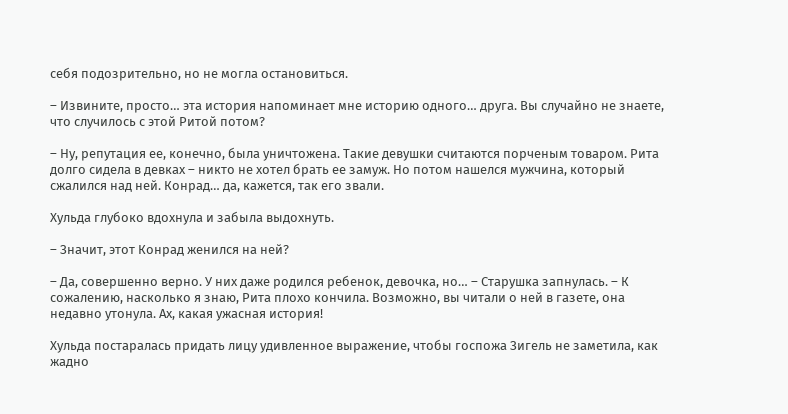себя подозрительно, но не могла остановиться.

– Извините, просто… эта история напоминает мне историю одного… друга. Вы случайно не знаете, что случилось с этой Ритой потом?

– Ну, репутация ее, конечно, была уничтожена. Такие девушки считаются порченым товаром. Рита долго сидела в девках – никто не хотел брать ее замуж. Но потом нашелся мужчина, который сжалился над ней. Конрад… да, кажется, так его звали.

Хульда глубоко вдохнула и забыла выдохнуть.

– Значит, этот Конрад женился на ней?

– Да, совершенно верно. У них даже родился ребенок, девочка, но… – Старушка запнулась. – К сожалению, насколько я знаю, Рита плохо кончила. Возможно, вы читали о ней в газете, она недавно утонула. Ах, какая ужасная история!

Хульда постаралась придать лицу удивленное выражение, чтобы госпожа Зигель не заметила, как жадно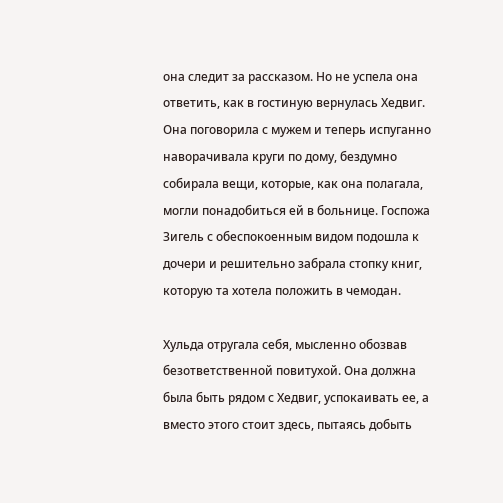она следит за рассказом. Но не успела она ответить, как в гостиную вернулась Хедвиг. Она поговорила с мужем и теперь испуганно наворачивала круги по дому, бездумно собирала вещи, которые, как она полагала, могли понадобиться ей в больнице. Госпожа Зигель с обеспокоенным видом подошла к дочери и решительно забрала стопку книг, которую та хотела положить в чемодан.

Хульда отругала себя, мысленно обозвав безответственной повитухой. Она должна была быть рядом с Хедвиг, успокаивать ее, а вместо этого стоит здесь, пытаясь добыть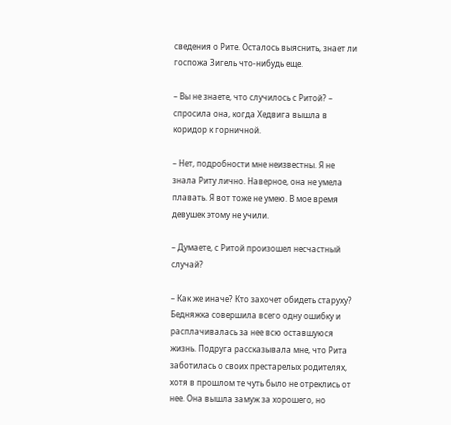сведения о Рите. Осталось выяснить, знает ли госпожа Зигель что-нибудь еще.

– Вы не знаете, что случилось с Ритой? – спросила она, когда Хедвига вышла в коридор к горничной.

– Нет, подробности мне неизвестны. Я не знала Риту лично. Наверное, она не умела плавать. Я вот тоже не умею. В мое время девушек этому не учили.

– Думаете, с Ритой произошел несчастный случай?

– Как же иначе? Кто захочет обидеть старуху? Бедняжка совершила всего одну ошибку и расплачивалась за нее всю оставшуюся жизнь. Подруга рассказывала мне, что Рита заботилась о своих престарелых родителях, хотя в прошлом те чуть было не отреклись от нее. Она вышла замуж за хорошего, но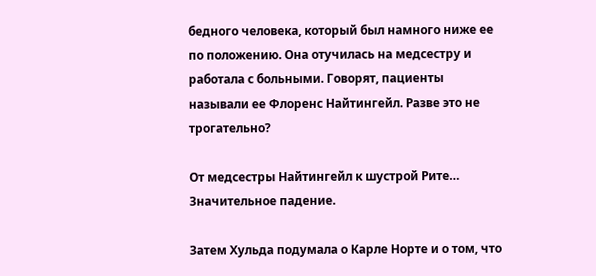бедного человека, который был намного ниже ее по положению. Она отучилась на медсестру и работала с больными. Говорят, пациенты называли ее Флоренс Найтингейл. Разве это не трогательно?

От медсестры Найтингейл к шустрой Рите… Значительное падение.

Затем Хульда подумала о Карле Норте и о том, что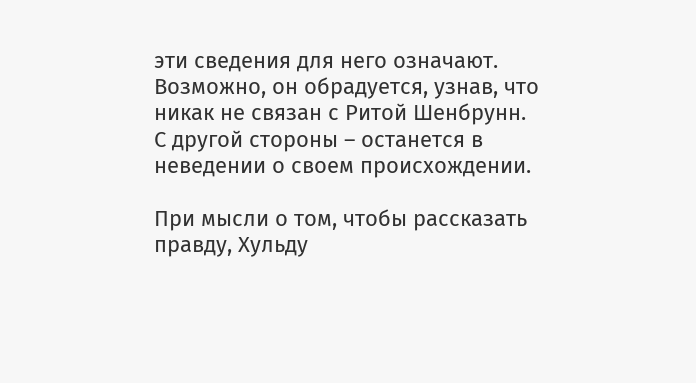эти сведения для него означают. Возможно, он обрадуется, узнав, что никак не связан с Ритой Шенбрунн. С другой стороны – останется в неведении о своем происхождении.

При мысли о том, чтобы рассказать правду, Хульду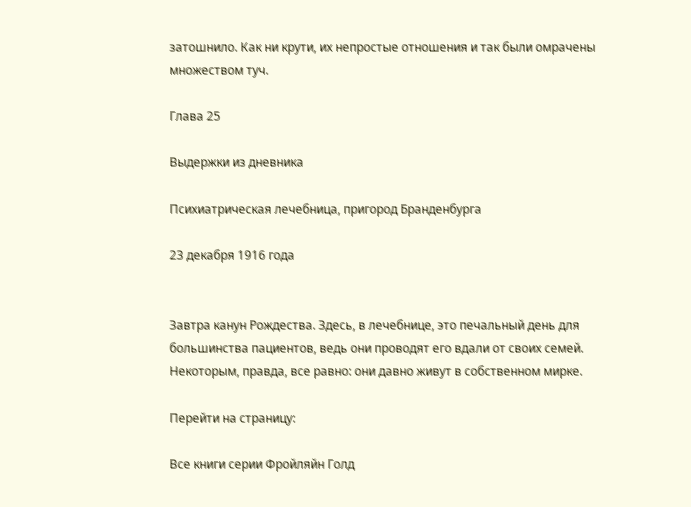затошнило. Как ни крути, их непростые отношения и так были омрачены множеством туч.

Глава 25

Выдержки из дневника

Психиатрическая лечебница, пригород Бранденбурга

23 декабря 1916 года


Завтра канун Рождества. Здесь, в лечебнице, это печальный день для большинства пациентов, ведь они проводят его вдали от своих семей. Некоторым, правда, все равно: они давно живут в собственном мирке.

Перейти на страницу:

Все книги серии Фройляйн Голд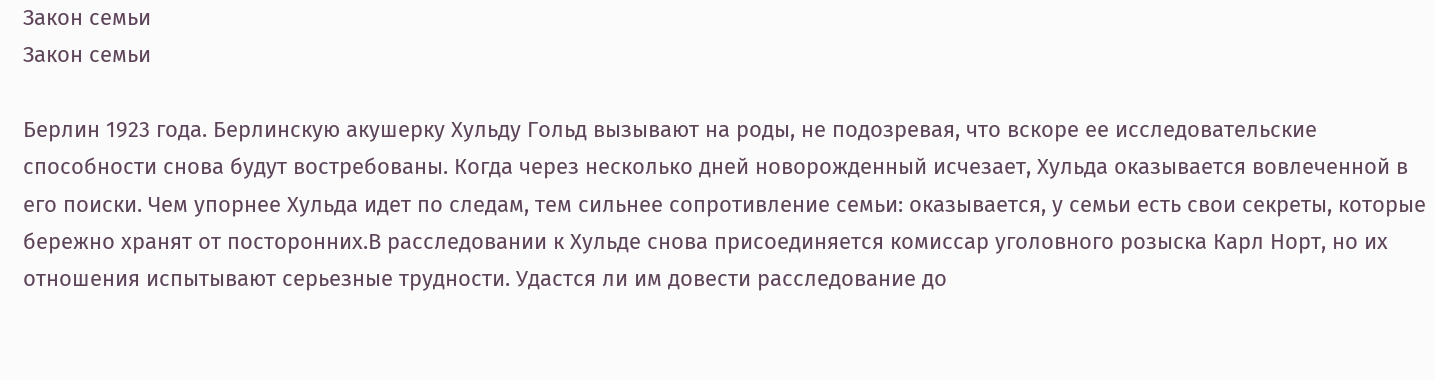Закон семьи
Закон семьи

Берлин 1923 года. Берлинскую акушерку Хульду Гольд вызывают на роды, не подозревая, что вскоре ее исследовательские способности снова будут востребованы. Когда через несколько дней новорожденный исчезает, Хульда оказывается вовлеченной в его поиски. Чем упорнее Хульда идет по следам, тем сильнее сопротивление семьи: оказывается, у семьи есть свои секреты, которые бережно хранят от посторонних.В расследовании к Хульде снова присоединяется комиссар уголовного розыска Карл Норт, но их отношения испытывают серьезные трудности. Удастся ли им довести расследование до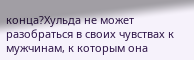конца?Хульда не может разобраться в своих чувствах к мужчинам, к которым она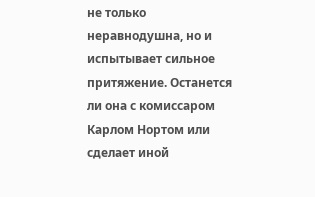не только неравнодушна, но и испытывает сильное притяжение. Останется ли она с комиссаром Карлом Нортом или сделает иной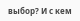выбор? И с кем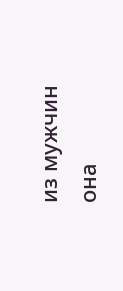из мужчин она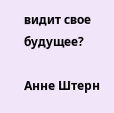видит свое будущее?

Анне Штерн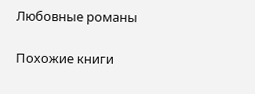Любовные романы

Похожие книги